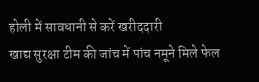होली में सावधानी से करें खरीददारी
खाद्य सुरक्षा टीम की जांच में पांच नमूने मिले फेल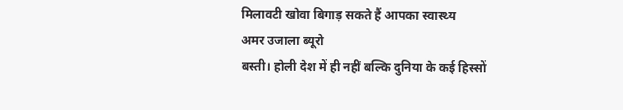मिलावटी खोवा बिगाड़ सकते हैं आपका स्वास्थ्य
अमर उजाला ब्यूरो
बस्ती। होली देश में ही नहीं बल्कि दुनिया के कई हिस्सों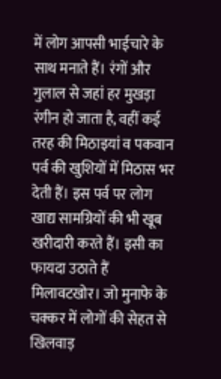में लोग आपसी भाईचारे के साथ मनाते हैं। रंगों और गुलाल से जहां हर मुखड़ा रंगीन हो जाता है, वहीं कई तरह की मिठाइयां व पकवान पर्व की खुशियों में मिठास भर देती हैं। इस पर्व पर लोग खाद्य सामग्रियों की भी खूब खरीदारी करते हैं। इसी का फायदा उठाते हैं मिलावटखोर। जो मुनाफे के चक्कर में लोगों की सेहत से खिलवाड़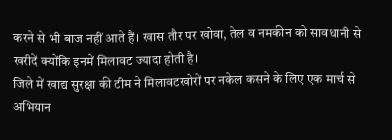करने से भी बाज नहीं आते हैं। खास तौर पर खोवा, तेल व नमकीन को सावधानी से खरीदें क्योंकि इनमें मिलावट ज्यादा होती है।
जिले में खाद्य सुरक्षा की टीम ने मिलावटखोरों पर नकेल कसने के लिए एक मार्च से अभियान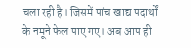चला रही है। जिसमें पांच खाद्य पदार्थों के नमूने फेल पाए गए। अब आप ही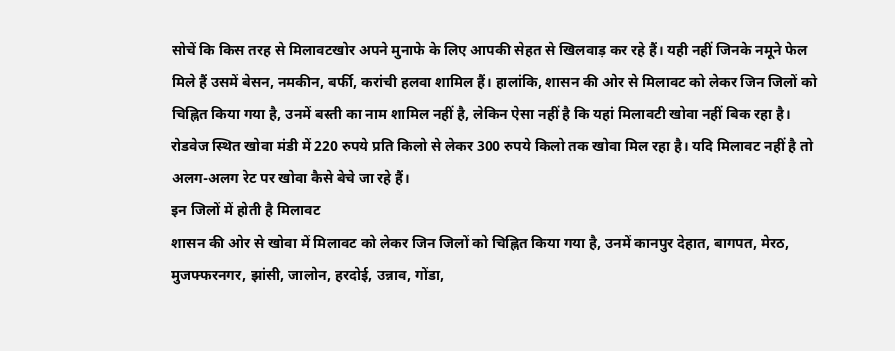सोचें कि किस तरह से मिलावटखोर अपने मुनाफे के लिए आपकी सेहत से खिलवाड़ कर रहे हैं। यही नहीं जिनके नमूने फेल मिले हैं उसमें बेसन, नमकीन, बर्फी, करांची हलवा शामिल हैं। हालांकि, शासन की ओर से मिलावट को लेकर जिन जिलों को चिह्नित किया गया है, उनमें बस्ती का नाम शामिल नहीं है, लेकिन ऐसा नहीं है कि यहां मिलावटी खोवा नहीं बिक रहा है। रोडवेज स्थित खोवा मंडी में 220 रुपये प्रति किलो से लेकर 300 रुपये किलो तक खोवा मिल रहा है। यदि मिलावट नहीं है तो अलग-अलग रेट पर खोवा कैसे बेचे जा रहे हैं।
इन जिलों में होती है मिलावट
शासन की ओर से खोवा में मिलावट को लेकर जिन जिलों को चिह्नित किया गया है, उनमें कानपुर देहात, बागपत, मेरठ, मुजफ्फरनगर, झांसी, जालोन, हरदोई, उन्नाव, गोंडा,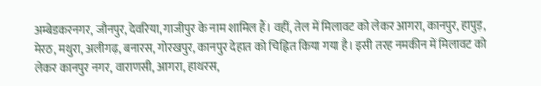अम्बेडकरनगर, जौनपुर, देवरिया, गाजीपुर के नाम शामिल हैं। वहीं, तेल में मिलावट को लेकर आगरा, कानपुर, हापुड़, मेरठ, मथुरा, अलीगढ़, बनारस, गोरखपुर, कानपुर देहात को चिह्नित किया गया है। इसी तरह नमकीन में मिलावट को लेकर कानपुर नगर, वाराणसी, आगरा, हाथरस,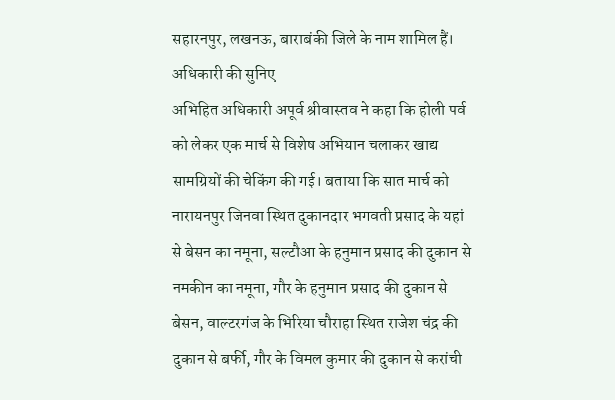सहारनपुर, लखनऊ, बाराबंकी जिले के नाम शामिल हैं।
अधिकारी की सुनिए
अभिहित अधिकारी अपूर्व श्रीवास्तव ने कहा कि होली पर्व को लेकर एक मार्च से विशेष अभियान चलाकर खाद्य सामग्रियों की चेकिंग की गई। बताया कि सात मार्च को नारायनपुर जिनवा स्थित दुकानदार भगवती प्रसाद के यहां से बेसन का नमूना, सल्टौआ के हनुमान प्रसाद की दुकान से नमकीन का नमूना, गौर के हनुमान प्रसाद की दुकान से बेसन, वाल्टरगंज के भिरिया चौराहा स्थित राजेश चंद्र की दुकान से बर्फी, गौर के विमल कुमार की दुकान से करांची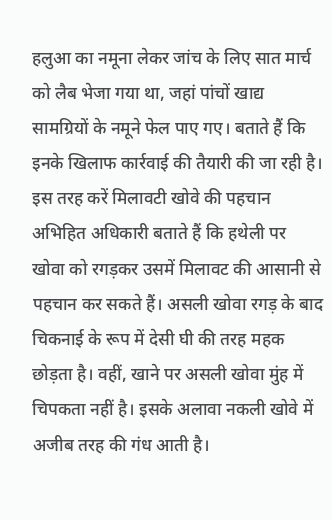हलुआ का नमूना लेकर जांच के लिए सात मार्च को लैब भेजा गया था, जहां पांचों खाद्य सामग्रियों के नमूने फेल पाए गए। बताते हैं कि इनके खिलाफ कार्रवाई की तैयारी की जा रही है।
इस तरह करें मिलावटी खोवे की पहचान
अभिहित अधिकारी बताते हैं कि हथेली पर खोवा को रगड़कर उसमें मिलावट की आसानी से पहचान कर सकते हैं। असली खोवा रगड़ के बाद चिकनाई के रूप में देसी घी की तरह महक छोड़ता है। वहीं, खाने पर असली खोवा मुंह में चिपकता नहीं है। इसके अलावा नकली खोवे में अजीब तरह की गंध आती है।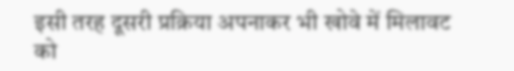इसी तरह दूसरी प्रक्रिया अपनाकर भी खोवे में मिलावट को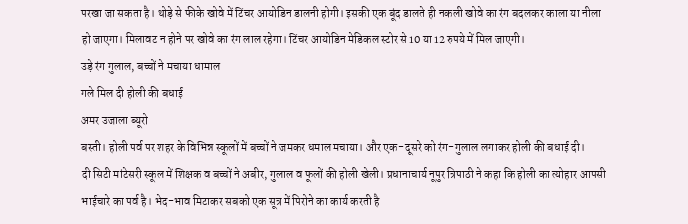परखा जा सकता है। थोड़े से फीके खोवे में टिंचर आयोडिन डालनी होगी। इसकी एक बूंद डालते ही नकली खोवे का रंग बदलकर काला या नीला हो जाएगा। मिलावट न होने पर खोवे का रंग लाल रहेगा। टिंचर आयोडिन मेडिकल स्टोर से 10 या 12 रुपये में मिल जाएगी।
उड़े रंग गुलाल, बच्चों ने मचाया धामाल
गले मिल दी होली की बधाई
अमर उजाला ब्यूरो
बस्ती। होली पर्व पर शहर के विभिन्न स्कूलों में बच्चों ने जमकर धमाल मचाया। और एक-दूसरे को रंग-गुलाल लगाकर होली की बधाई दी।
दी सिटी मांटेसरी स्कूल में शिक्षक व बच्चों ने अबीर, गुलाल व फूलों की होली खेली। प्रधानाचार्य नूपुर त्रिपाठी ने कहा कि होली का त्योहार आपसी भाईचारे का पर्व है। भेद-भाव मिटाकर सबको एक सूत्र में पिरोने का कार्य करती है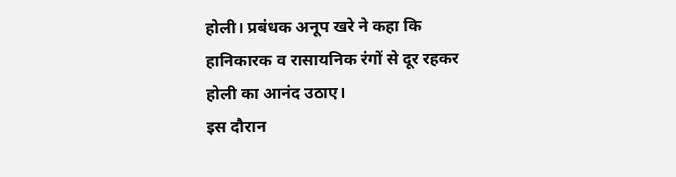होली। प्रबंधक अनूप खरे ने कहा कि हानिकारक व रासायनिक रंगों से दूर रहकर होली का आनंद उठाए।
इस दौरान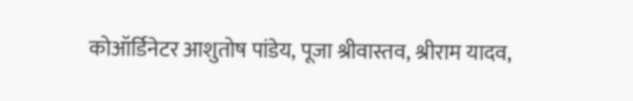कोऑर्डिनेटर आशुतोष पांडेय, पूजा श्रीवास्तव, श्रीराम यादव,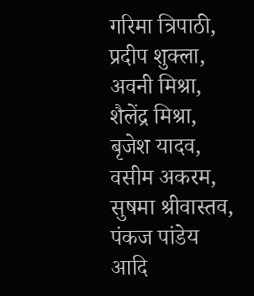गरिमा त्रिपाठी, प्रदीप शुक्ला, अवनी मिश्रा, शैलेंद्र मिश्रा, बृजेश यादव, वसीम अकरम, सुषमा श्रीवास्तव, पंकज पांडेय आदि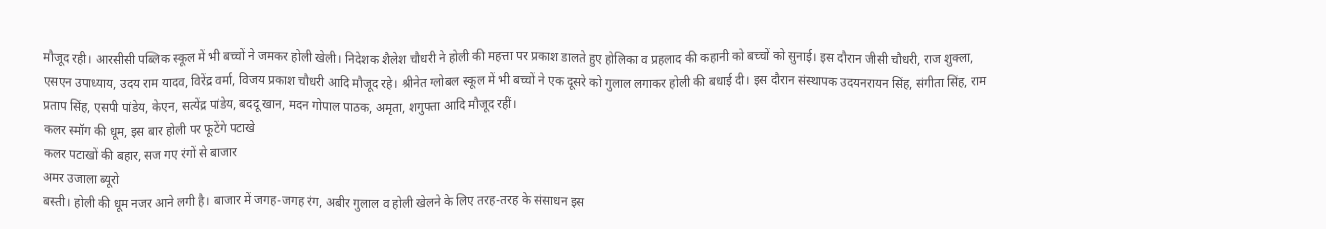मौजूद रही। आरसीसी पब्लिक स्कूल में भी बच्चों ने जमकर होली खेली। निदेशक शैलेश चौधरी ने होली की महत्ता पर प्रकाश डालते हुए होलिका व प्रहलाद की कहानी को बच्चों को सुनाई। इस दौरान जीसी चौधरी, राज शुक्ला, एसएन उपाध्याय, उदय राम यादव, विरेंद्र वर्मा, विजय प्रकाश चौधरी आदि मौजूद रहे। श्रीनेत ग्लोबल स्कूल में भी बच्चों ने एक दूसरे को गुलाल लगाकर होली की बधाई दी। इस दौरान संस्थापक उदयनरायन सिंह, संगीता सिंह, राम प्रताप सिंह, एसपी पांडेय, केएन, सत्येंद्र पांडेय, बददू खान, मदन गोपाल पाठक, अमृता, शगुफ्ता आदि मौजूद रहीं।
कलर स्मॉग की धूम, इस बार होली पर फूटेंगे पटाखे
कलर पटाखों की बहार, सज गए रंगों से बाजार
अमर उजाला ब्यूरो
बस्ती। होली की धूम नजर आने लगी है। बाजार में जगह-जगह रंग, अबीर गुलाल व होली खेलने के लिए तरह-तरह के संसाधन इस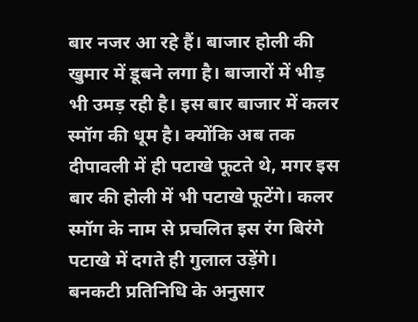बार नजर आ रहे हैं। बाजार होली की खुमार में डूबने लगा है। बाजारों में भीड़ भी उमड़ रही है। इस बार बाजार में कलर स्मॉग की धूम है। क्योंकि अब तक दीपावली में ही पटाखे फूटते थे, मगर इस बार की होली में भी पटाखे फूटेंगे। कलर स्मॉग के नाम से प्रचलित इस रंग बिरंगे पटाखे में दगते ही गुलाल उड़ेंगे।
बनकटी प्रतिनिधि के अनुसार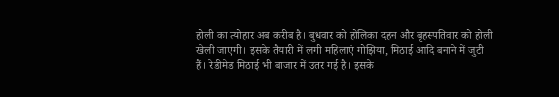होली का त्योहार अब करीब है। बुधवार को होलिका दहन और बृहस्पतिवार को होली खेली जाएगी। इसके तैयारी में लगी महिलाएं गोझिया, मिठाई आदि बनाने में जुटी हैं। रेडीमेड मिठाई भी बाजार में उतर गई है। इसके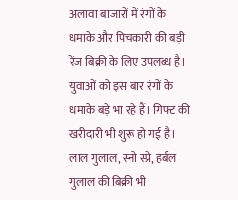अलावा बाजारों में रंगों के धमाके और पिचकारी की बड़ी रेंज बिक्री के लिए उपलब्ध है। युवाओं को इस बार रंगों के धमाके बड़े भा रहे हैं। गिफ्ट की खरीदारी भी शुरू हो गई है। लाल गुलाल, स्नो स्प्रे, हर्बल गुलाल की बिक्री भी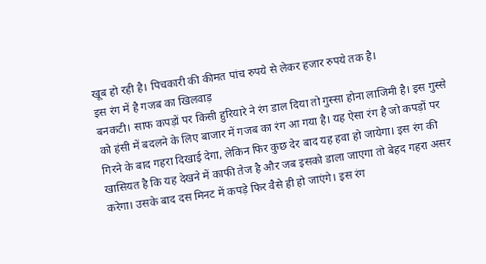खूब हो रही है। पिचकारी की कीमत पांच रुपये से लेकर हजार रुपये तक है।
इस रंग में है गजब का खिलवाड़
बनकटी। साफ कपड़ों पर किसी हुरियारे ने रंग डाल दिया तो गुस्सा होना लाजिमी है। इस गुस्से को हंसी में बदलने के लिए बाजार में गजब का रंग आ गया है। यह ऐसा रंग है जो कपड़ों पर गिरने के बाद गहरा दिखाई देगा, लेकिन फिर कुछ देर बाद यह हवा हो जायेगा। इस रंग की खासियत है कि यह देखने में काफी तेज है और जब इसको डाला जाएगा तो बेहद गहरा असर करेगा। उसके बाद दस मिनट में कपड़े फिर वैसे ही हो जाएंगे। इस रंग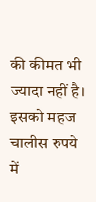की कीमत भी ज्यादा नहीं है। इसको महज चालीस रुपये में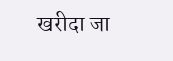खरीदा जा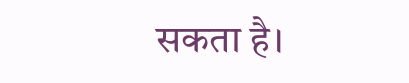सकता है।